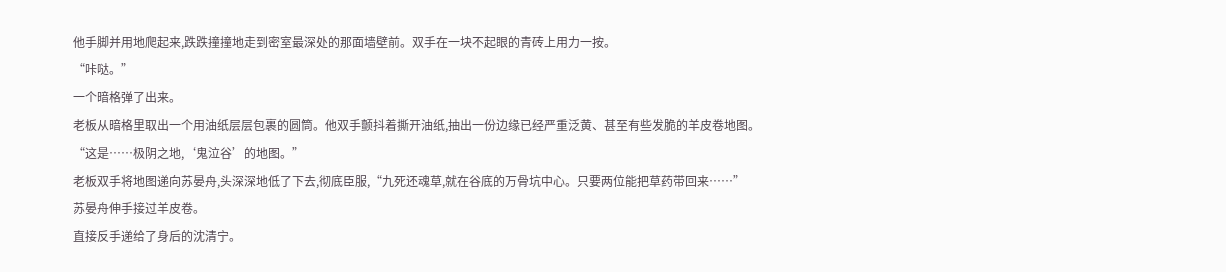他手脚并用地爬起来,跌跌撞撞地走到密室最深处的那面墙壁前。双手在一块不起眼的青砖上用力一按。
“咔哒。”
一个暗格弹了出来。
老板从暗格里取出一个用油纸层层包裹的圆筒。他双手颤抖着撕开油纸,抽出一份边缘已经严重泛黄、甚至有些发脆的羊皮卷地图。
“这是……极阴之地,‘鬼泣谷’的地图。”
老板双手将地图递向苏晏舟,头深深地低了下去,彻底臣服,“九死还魂草,就在谷底的万骨坑中心。只要两位能把草药带回来……”
苏晏舟伸手接过羊皮卷。
直接反手递给了身后的沈清宁。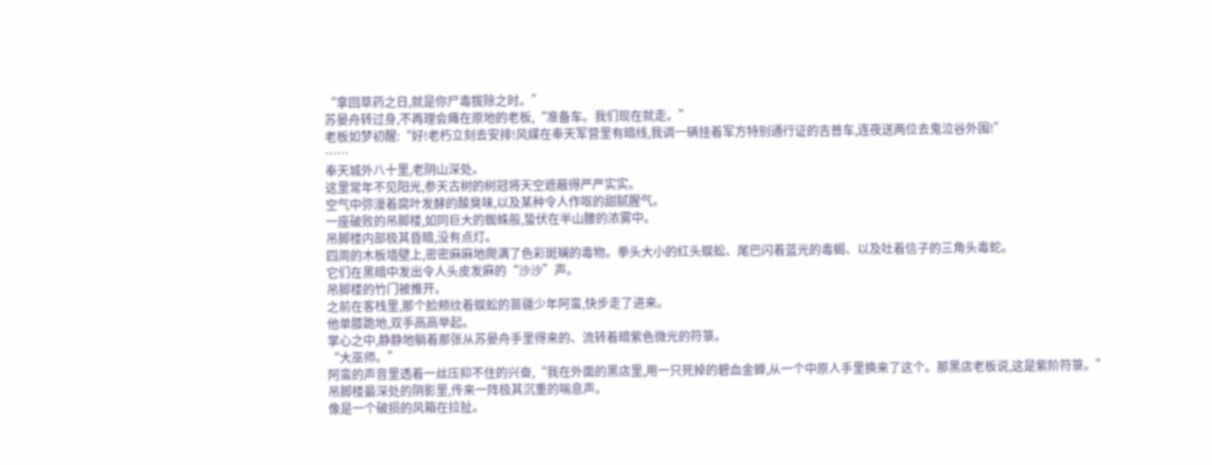“拿回草药之日,就是你尸毒拔除之时。”
苏晏舟转过身,不再理会瘫在原地的老板,“准备车。我们现在就走。”
老板如梦初醒:“好!老朽立刻去安排!风媒在奉天军营里有暗线,我调一辆挂着军方特别通行证的吉普车,连夜送两位去鬼泣谷外围!”
……
奉天城外八十里,老阴山深处。
这里常年不见阳光,参天古树的树冠将天空遮蔽得严严实实。
空气中弥漫着腐叶发酵的酸臭味,以及某种令人作呕的甜腻腥气。
一座破败的吊脚楼,如同巨大的蜘蛛般,蛰伏在半山腰的浓雾中。
吊脚楼内部极其昏暗,没有点灯。
四周的木板墙壁上,密密麻麻地爬满了色彩斑斓的毒物。拳头大小的红头蜈蚣、尾巴闪着蓝光的毒蝎、以及吐着信子的三角头毒蛇。
它们在黑暗中发出令人头皮发麻的“沙沙”声。
吊脚楼的竹门被推开。
之前在客栈里,那个脸颊纹着蜈蚣的苗疆少年阿蛮,快步走了进来。
他单膝跪地,双手高高举起。
掌心之中,静静地躺着那张从苏晏舟手里得来的、流转着暗紫色微光的符箓。
“大巫师。”
阿蛮的声音里透着一丝压抑不住的兴奋,“我在外面的黑店里,用一只死掉的碧血金蝉,从一个中原人手里换来了这个。那黑店老板说,这是紫阶符箓。”
吊脚楼最深处的阴影里,传来一阵极其沉重的喘息声。
像是一个破损的风箱在拉扯。